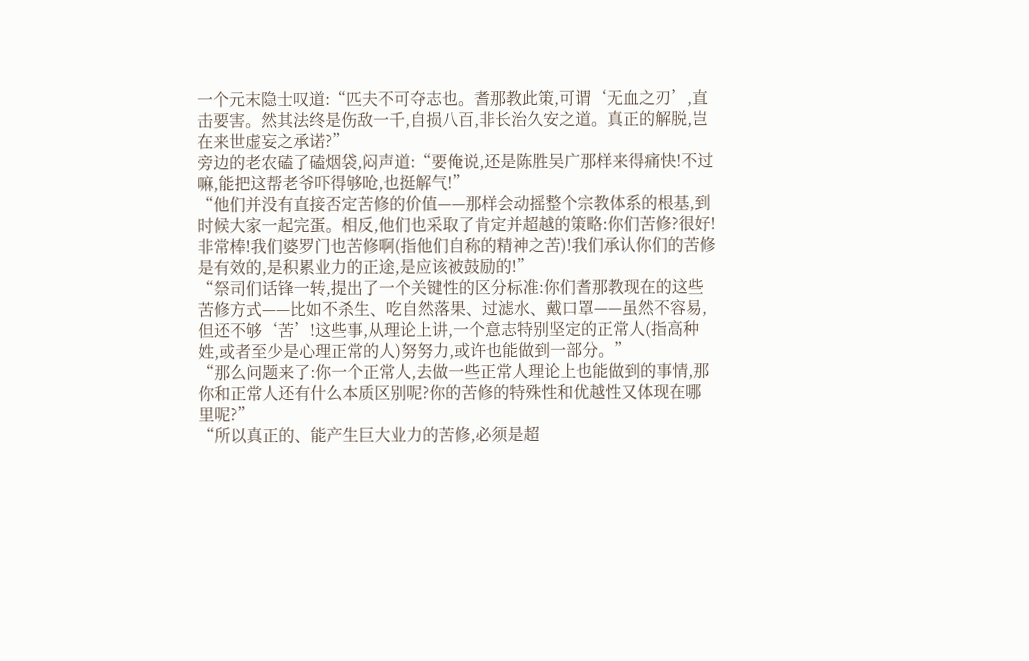一个元末隐士叹道:“匹夫不可夺志也。耆那教此策,可谓‘无血之刃’,直击要害。然其法终是伤敌一千,自损八百,非长治久安之道。真正的解脱,岂在来世虚妄之承诺?”
旁边的老农磕了磕烟袋,闷声道:“要俺说,还是陈胜吴广那样来得痛快!不过嘛,能把这帮老爷吓得够呛,也挺解气!”
“他们并没有直接否定苦修的价值——那样会动摇整个宗教体系的根基,到时候大家一起完蛋。相反,他们也采取了肯定并超越的策略:你们苦修?很好!非常棒!我们婆罗门也苦修啊(指他们自称的精神之苦)!我们承认你们的苦修是有效的,是积累业力的正途,是应该被鼓励的!”
“祭司们话锋一转,提出了一个关键性的区分标准:你们耆那教现在的这些苦修方式——比如不杀生、吃自然落果、过滤水、戴口罩——虽然不容易,但还不够‘苦’!这些事,从理论上讲,一个意志特别坚定的正常人(指高种姓,或者至少是心理正常的人)努努力,或许也能做到一部分。”
“那么问题来了:你一个正常人,去做一些正常人理论上也能做到的事情,那你和正常人还有什么本质区别呢?你的苦修的特殊性和优越性又体现在哪里呢?”
“所以真正的、能产生巨大业力的苦修,必须是超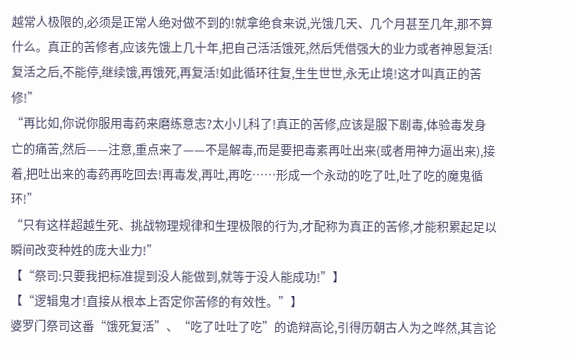越常人极限的,必须是正常人绝对做不到的!就拿绝食来说,光饿几天、几个月甚至几年,那不算什么。真正的苦修者,应该先饿上几十年,把自己活活饿死,然后凭借强大的业力或者神恩复活!复活之后,不能停,继续饿,再饿死,再复活!如此循环往复,生生世世,永无止境!这才叫真正的苦修!”
“再比如,你说你服用毒药来磨练意志?太小儿科了!真正的苦修,应该是服下剧毒,体验毒发身亡的痛苦,然后——注意,重点来了——不是解毒,而是要把毒素再吐出来(或者用神力逼出来),接着,把吐出来的毒药再吃回去!再毒发,再吐,再吃……形成一个永动的吃了吐,吐了吃的魔鬼循环!”
“只有这样超越生死、挑战物理规律和生理极限的行为,才配称为真正的苦修,才能积累起足以瞬间改变种姓的庞大业力!”
【“祭司:只要我把标准提到没人能做到,就等于没人能成功!”】
【“逻辑鬼才!直接从根本上否定你苦修的有效性。”】
婆罗门祭司这番“饿死复活”、“吃了吐吐了吃”的诡辩高论,引得历朝古人为之哗然,其言论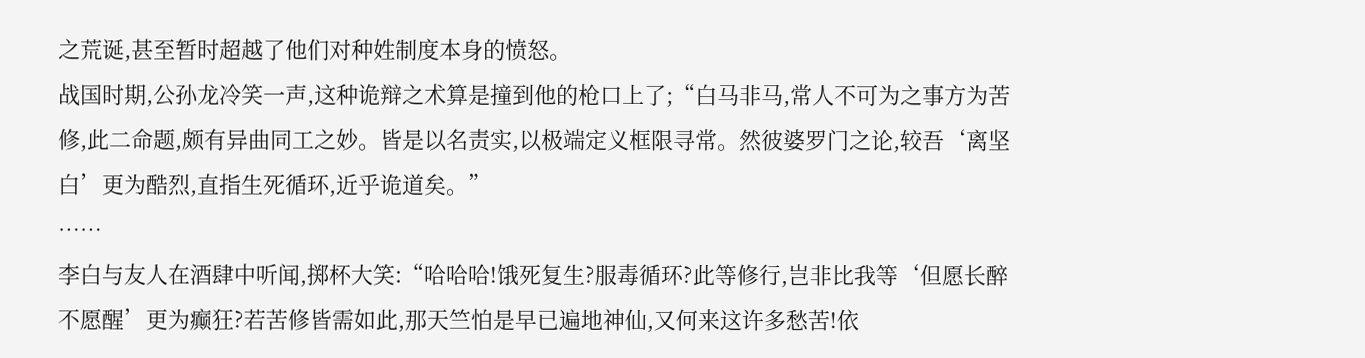之荒诞,甚至暂时超越了他们对种姓制度本身的愤怒。
战国时期,公孙龙冷笑一声,这种诡辩之术算是撞到他的枪口上了;“白马非马,常人不可为之事方为苦修,此二命题,颇有异曲同工之妙。皆是以名责实,以极端定义框限寻常。然彼婆罗门之论,较吾‘离坚白’更为酷烈,直指生死循环,近乎诡道矣。”
……
李白与友人在酒肆中听闻,掷杯大笑:“哈哈哈!饿死复生?服毒循环?此等修行,岂非比我等‘但愿长醉不愿醒’更为癫狂?若苦修皆需如此,那天竺怕是早已遍地神仙,又何来这许多愁苦!依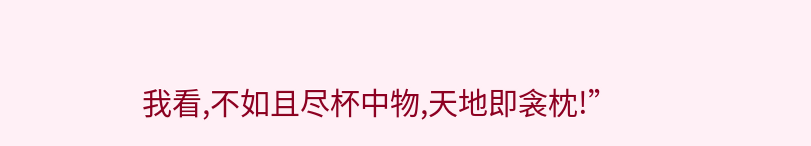我看,不如且尽杯中物,天地即衾枕!”